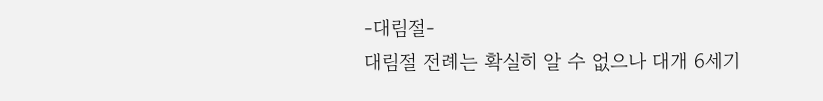-대림절-
대림절 전례는 확실히 알 수 없으나 대개 6세기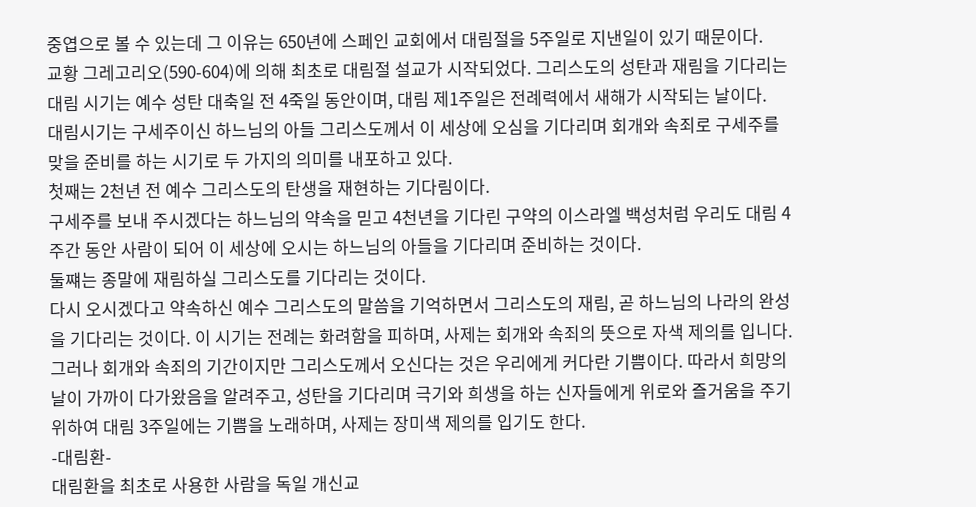중엽으로 볼 수 있는데 그 이유는 650년에 스페인 교회에서 대림절을 5주일로 지낸일이 있기 때문이다.
교황 그레고리오(590-604)에 의해 최초로 대림절 설교가 시작되었다. 그리스도의 성탄과 재림을 기다리는 대림 시기는 예수 성탄 대축일 전 4죽일 동안이며, 대림 제1주일은 전례력에서 새해가 시작되는 날이다.
대림시기는 구세주이신 하느님의 아들 그리스도께서 이 세상에 오심을 기다리며 회개와 속죄로 구세주를 맞을 준비를 하는 시기로 두 가지의 의미를 내포하고 있다.
첫째는 2천년 전 예수 그리스도의 탄생을 재현하는 기다림이다.
구세주를 보내 주시겠다는 하느님의 약속을 믿고 4천년을 기다린 구약의 이스라엘 백성처럼 우리도 대림 4주간 동안 사람이 되어 이 세상에 오시는 하느님의 아들을 기다리며 준비하는 것이다.
둘쨰는 종말에 재림하실 그리스도를 기다리는 것이다.
다시 오시겠다고 약속하신 예수 그리스도의 말씀을 기억하면서 그리스도의 재림, 곧 하느님의 나라의 완성을 기다리는 것이다. 이 시기는 전례는 화려함을 피하며, 사제는 회개와 속죄의 뜻으로 자색 제의를 입니다.
그러나 회개와 속죄의 기간이지만 그리스도께서 오신다는 것은 우리에게 커다란 기쁨이다. 따라서 희망의 날이 가까이 다가왔음을 알려주고, 성탄을 기다리며 극기와 희생을 하는 신자들에게 위로와 즐거움을 주기 위하여 대림 3주일에는 기쁨을 노래하며, 사제는 장미색 제의를 입기도 한다.
-대림환-
대림환을 최초로 사용한 사람을 독일 개신교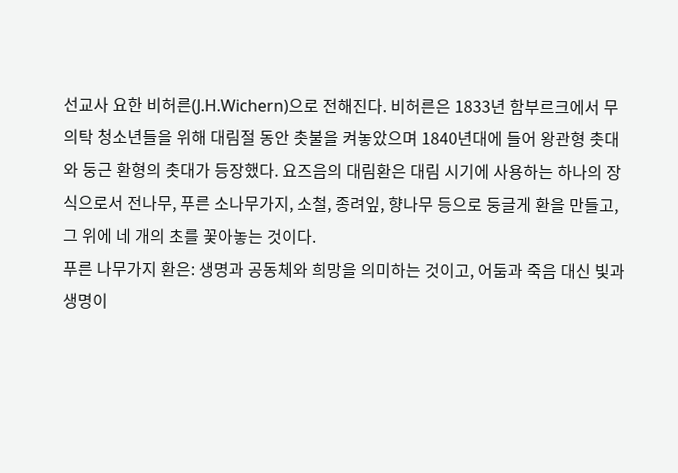선교사 요한 비허른(J.H.Wichern)으로 전해진다. 비허른은 1833년 함부르크에서 무의탁 청소년들을 위해 대림절 동안 촛불을 켜놓았으며 1840년대에 들어 왕관형 촛대와 둥근 환형의 촛대가 등장했다. 요즈음의 대림환은 대림 시기에 사용하는 하나의 장식으로서 전나무, 푸른 소나무가지, 소철, 종려잎, 향나무 등으로 둥글게 환을 만들고, 그 위에 네 개의 초를 꽃아놓는 것이다.
푸른 나무가지 환은: 생명과 공동체와 희망을 의미하는 것이고, 어둠과 죽음 대신 빛과 생명이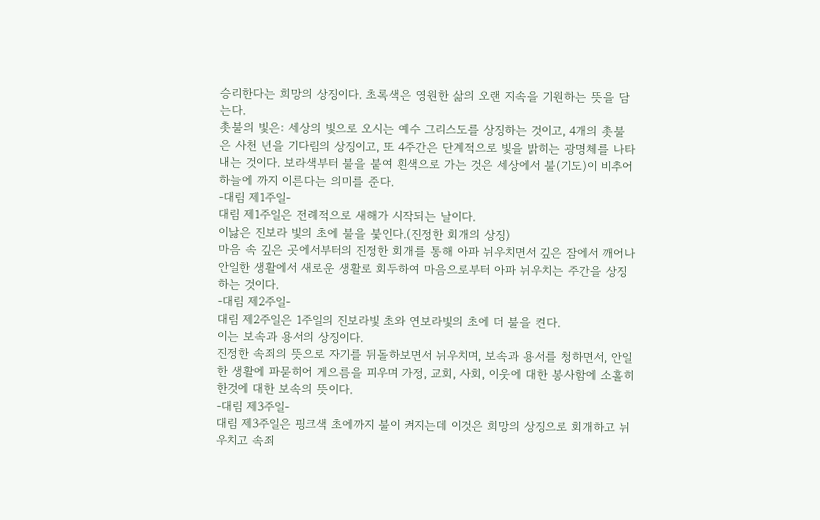승리한다는 희망의 상징이다. 초록색은 영원한 삶의 오랜 지속을 기원하는 뜻을 담는다.
촛불의 빛은: 세상의 빛으로 오시는 예수 그리스도를 상징하는 것이고, 4개의 촛불은 사천 년을 기다림의 상징이고, 또 4주간은 단계적으로 빛을 밝히는 광명체를 나타내는 것이다. 보라색부터 불을 붙여 흰색으로 가는 것은 세상에서 불(기도)이 비추어 하늘에 까지 이른다는 의미를 준다.
-대림 제1주일-
대림 제1주일은 전례적으로 새해가 시작되는 날이다.
이낧은 진보라 빛의 초에 불을 붗인다.(진정한 회개의 상징)
마음 속 깊은 곳에서부터의 진정한 회개를 통해 아파 뉘우치면서 깊은 잠에서 깨어나 안일한 생활에서 새로운 생활로 회두하여 마음으로부터 아파 뉘우치는 주간을 상징하는 것이다.
-대림 제2주일-
대림 제2주일은 1주일의 진보라빛 초와 연보라빛의 초에 더 불을 켠다.
이는 보속과 용서의 상징이다.
진정한 속죄의 뜻으로 자기를 뒤돌하보면서 뉘우치며, 보속과 용서를 청하면서, 안일한 생활에 파묻히어 게으름을 피우며 가정, 교회, 사회, 이웃에 대한 봉사함에 소홀히 한것에 대한 보속의 뜻이다.
-대림 제3주일-
대림 제3주일은 핑크색 초에까지 불이 켜지는데 이것은 희망의 상징으로 회개하고 뉘우치고 속죄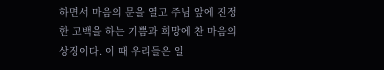하면서 마음의 문을 열고 주님 앞에 진정한 고백을 하는 기쁨과 희망에 찬 마음의 상징이다. 이 때 우리들은 일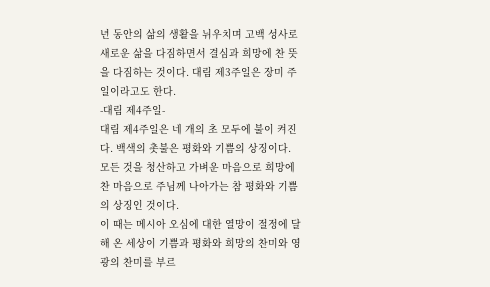년 동안의 삶의 생활을 뉘우치며 고백 성사로 새로운 삶을 다짐하면서 결심과 희망에 찬 뜻을 다짐하는 것이다. 대림 제3주일은 장미 주일이라고도 한다.
-대림 제4주일-
대림 제4주일은 네 개의 초 모두에 불이 켜진다. 백색의 촛불은 평화와 기쁨의 상징이다. 모든 것을 청산하고 가벼운 마음으로 희망에 찬 마음으로 주님께 나아가는 참 평화와 기쁨의 상징인 것이다.
이 때는 메시아 오심에 대한 열망이 절정에 달해 온 세상이 기쁨과 평화와 희망의 찬미와 영광의 찬미를 부르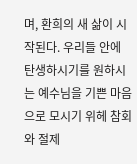며, 환희의 새 삶이 시작된다. 우리들 안에 탄생하시기를 원하시는 예수님을 기쁜 마음으로 모시기 위헤 참회와 절제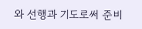와 선행과 기도로써 준비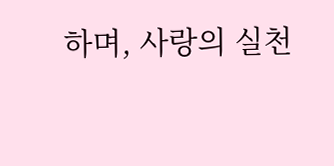하며, 사랑의 실천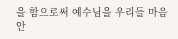을 함으로써 예수님을 우리들 마음 안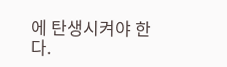에 탄생시켜야 한다.